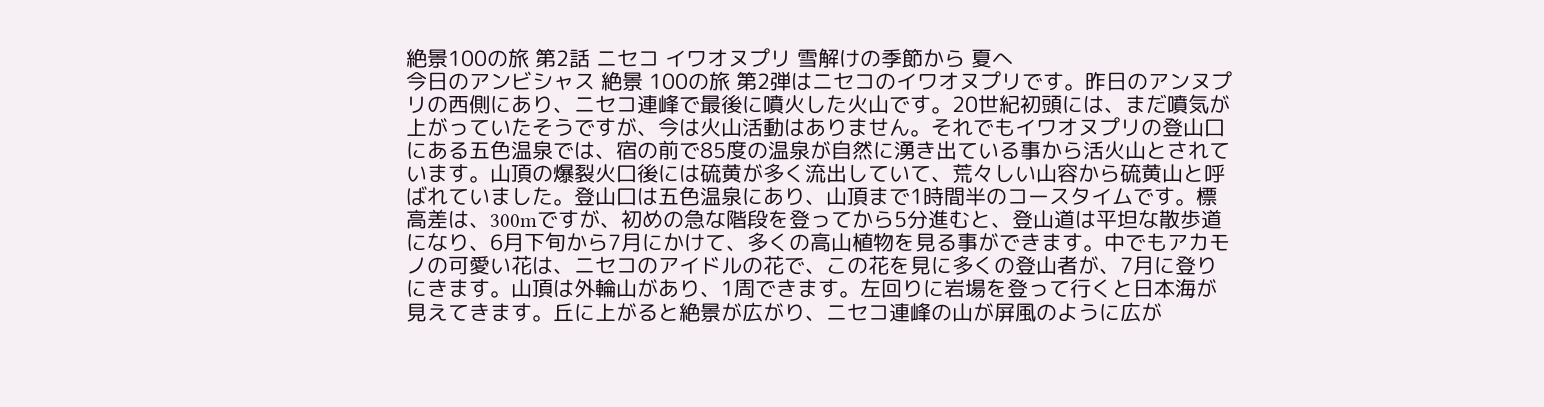絶景100の旅 第2話 ニセコ イワオヌプリ 雪解けの季節から 夏へ
今日のアンビシャス 絶景 100の旅 第2弾はニセコのイワオヌプリです。昨日のアンヌプリの西側にあり、ニセコ連峰で最後に噴火した火山です。20世紀初頭には、まだ噴気が上がっていたそうですが、今は火山活動はありません。それでもイワオヌプリの登山口にある五色温泉では、宿の前で85度の温泉が自然に湧き出ている事から活火山とされています。山頂の爆裂火口後には硫黄が多く流出していて、荒々しい山容から硫黄山と呼ばれていました。登山口は五色温泉にあり、山頂まで1時間半のコースタイムです。標高差は、300mですが、初めの急な階段を登ってから5分進むと、登山道は平坦な散歩道になり、6月下旬から7月にかけて、多くの高山植物を見る事ができます。中でもアカモノの可愛い花は、ニセコのアイドルの花で、この花を見に多くの登山者が、7月に登りにきます。山頂は外輪山があり、1周できます。左回りに岩場を登って行くと日本海が見えてきます。丘に上がると絶景が広がり、ニセコ連峰の山が屏風のように広が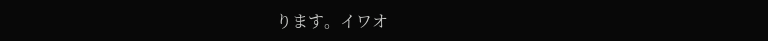ります。イワオ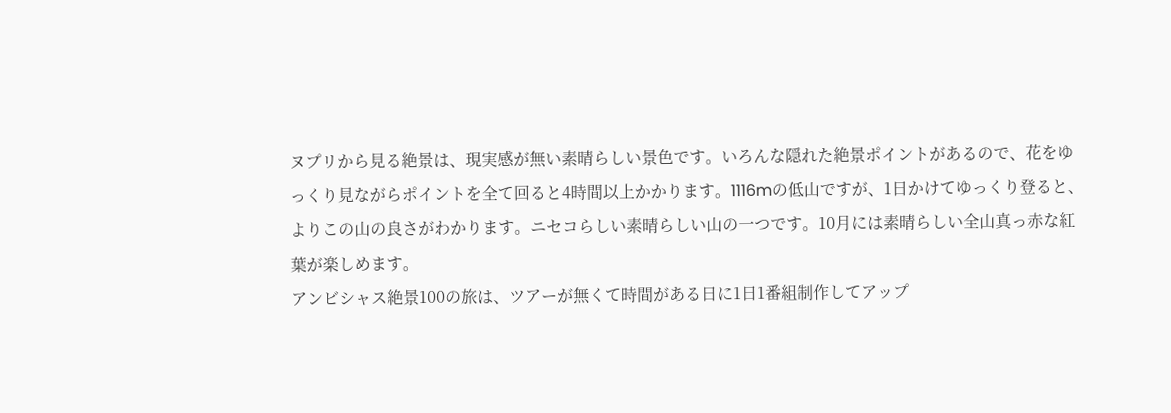ヌプリから見る絶景は、現実感が無い素晴らしい景色です。いろんな隠れた絶景ポイントがあるので、花をゆっくり見ながらポイントを全て回ると4時間以上かかります。1116mの低山ですが、1日かけてゆっくり登ると、よりこの山の良さがわかります。ニセコらしい素晴らしい山の一つです。10月には素晴らしい全山真っ赤な紅葉が楽しめます。
アンビシャス絶景100の旅は、ツアーが無くて時間がある日に1日1番組制作してアップ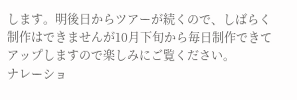します。明後日からツアーが続くので、しばらく制作はできませんが10月下旬から毎日制作できてアップしますので楽しみにご覧ください。
ナレーショ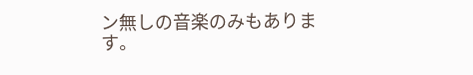ン無しの音楽のみもあります。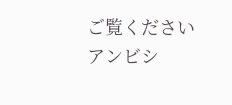ご覧ください
アンビシ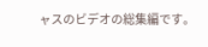ャスのビデオの総集編です。